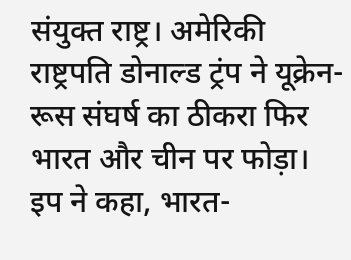संयुक्त राष्ट्र। अमेरिकी राष्ट्रपति डोनाल्ड ट्रंप ने यूक्रेन-रूस संघर्ष का ठीकरा फिर भारत और चीन पर फोड़ा। इप ने कहा, भारत-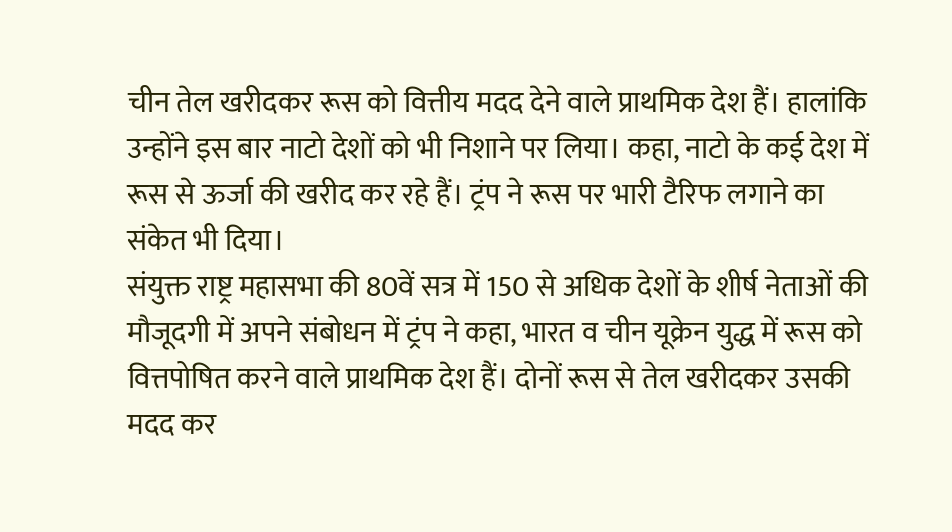चीन तेल खरीदकर रूस को वित्तीय मदद देने वाले प्राथमिक देश हैं। हालांकि उन्होंने इस बार नाटो देशों को भी निशाने पर लिया। कहा, नाटो के कई देश में रूस से ऊर्जा की खरीद कर रहे हैं। ट्रंप ने रूस पर भारी टैरिफ लगाने का संकेत भी दिया।
संयुक्त राष्ट्र महासभा की 80वें सत्र में 150 से अधिक देशों के शीर्ष नेताओं की मौजूदगी में अपने संबोधन में ट्रंप ने कहा, भारत व चीन यूक्रेन युद्ध में रूस को वित्तपोषित करने वाले प्राथमिक देश हैं। दोनों रूस से तेल खरीदकर उसकी मदद कर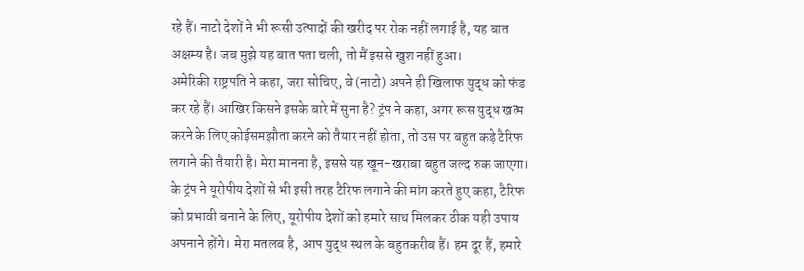रहे हैं। नाटो देशों ने भी रूसी उत्पादों की खरीद पर रोक नहीं लगाई है, यह बात अक्षम्य है। जब मुझे यह बात पता चली, तो मैं इससे खुश नहीं हुआ।
अमेरिकी राष्ट्रपति ने कहा, जरा सोचिए, वे (नाटो) अपने ही खिलाफ युद्ध को फंड कर रहे हैं। आखिर किसने इसके बारे में सुना है? ट्रंप ने कहा, अगर रूस युद्ध खत्म करने के लिए कोईसमझौता करने को तैयार नहीं होता, तो उस पर बहुत कड़े टैरिफ लगाने की तैयारी है। मेरा मानना है, इससे यह खून-खराबा बहुत जल्द रुक जाएगा। के ट्रंप ने यूरोपीय देशों से भी इसी तरह टैरिफ लगाने की मांग करते हुए कहा, टैरिफ को प्रभावी बनाने के लिए, यूरोपीय देशों को हमारे साथ मिलकर ठीक यही उपाय अपनाने होंगे। मेरा मतलब है, आप युद्ध स्थल के बहुतकरीब हैं। हम दूर हैं, हमारे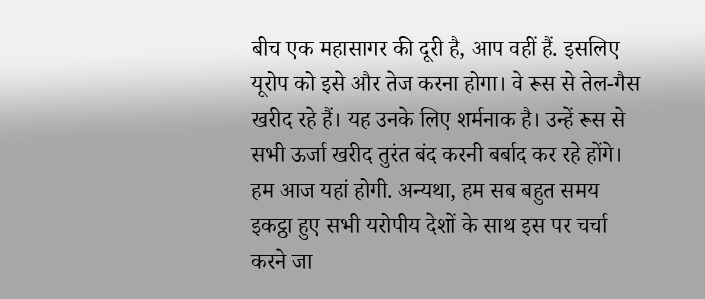बीच एक महासागर की दूरी है, आप वहीं हैं. इसलिए यूरोप को इसे और तेज करना होगा। वे रूस से तेल-गैस खरीद रहे हैं। यह उनके लिए शर्मनाक है। उन्हें रूस से सभी ऊर्जा खरीद तुरंत बंद करनी बर्बाद कर रहे होंगे। हम आज यहां होगी. अन्यथा, हम सब बहुत समय इकट्ठा हुए सभी यरोपीय देशों के साथ इस पर चर्चा करने जा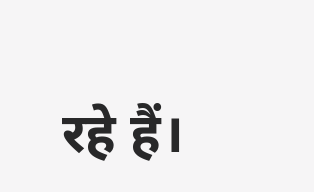रहे हैं।